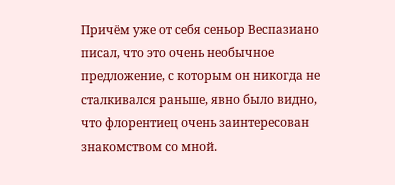Причём уже от себя сеньор Веспазиано писал, что это очень необычное предложение, с которым он никогда не сталкивался раньше, явно было видно, что флорентиец очень заинтересован знакомством со мной.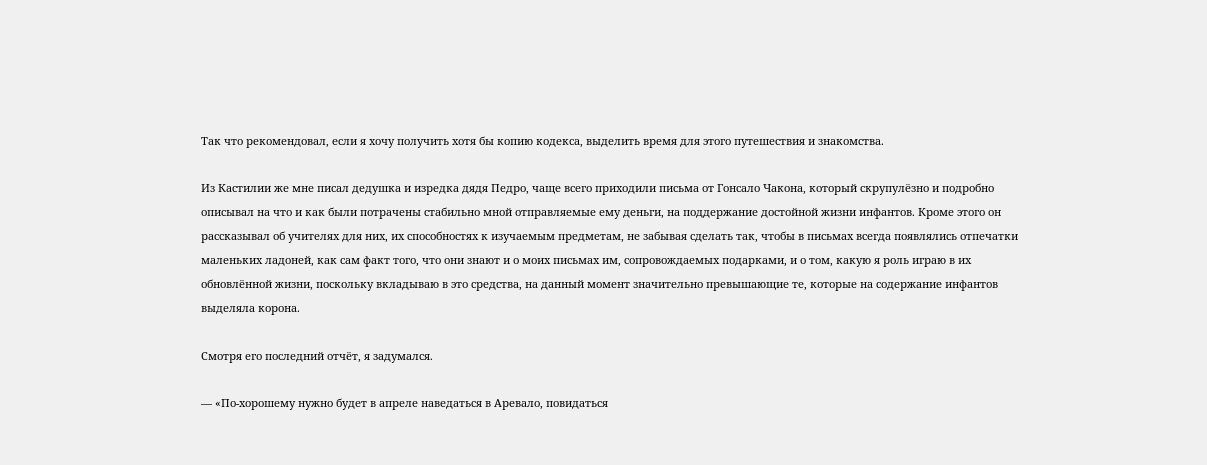Так что рекомендовал, если я хочу получить хотя бы копию кодекса, выделить время для этого путешествия и знакомства.

Из Кастилии же мне писал дедушка и изредка дядя Педро, чаще всего приходили письма от Гонсало Чакона, который скрупулёзно и подробно описывал на что и как были потрачены стабильно мной отправляемые ему деньги, на поддержание достойной жизни инфантов. Кроме этого он рассказывал об учителях для них, их способностях к изучаемым предметам, не забывая сделать так, чтобы в письмах всегда появлялись отпечатки маленьких ладоней, как сам факт того, что они знают и о моих письмах им, сопровождаемых подарками, и о том, какую я роль играю в их обновлённой жизни, поскольку вкладываю в это средства, на данный момент значительно превышающие те, которые на содержание инфантов выделяла корона.

Смотря его последний отчёт, я задумался.

— «По-хорошему нужно будет в апреле наведаться в Аревало, повидаться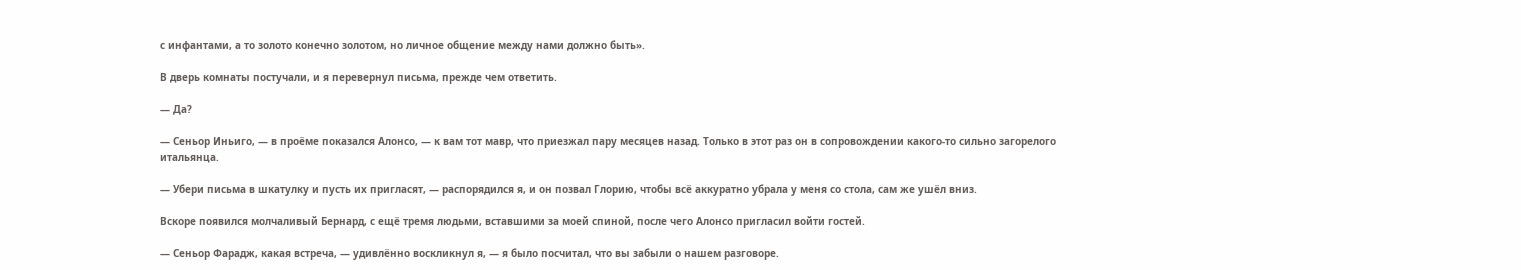с инфантами, а то золото конечно золотом, но личное общение между нами должно быть».

В дверь комнаты постучали, и я перевернул письма, прежде чем ответить.

— Да?

— Сеньор Иньиго, — в проёме показался Алонсо, — к вам тот мавр, что приезжал пару месяцев назад. Только в этот раз он в сопровождении какого-то сильно загорелого итальянца.

— Убери письма в шкатулку и пусть их пригласят, — распорядился я, и он позвал Глорию, чтобы всё аккуратно убрала у меня со стола, сам же ушёл вниз.

Вскоре появился молчаливый Бернард, с ещё тремя людьми, вставшими за моей спиной, после чего Алонсо пригласил войти гостей.

— Сеньор Фарадж, какая встреча, — удивлённо воскликнул я, — я было посчитал, что вы забыли о нашем разговоре.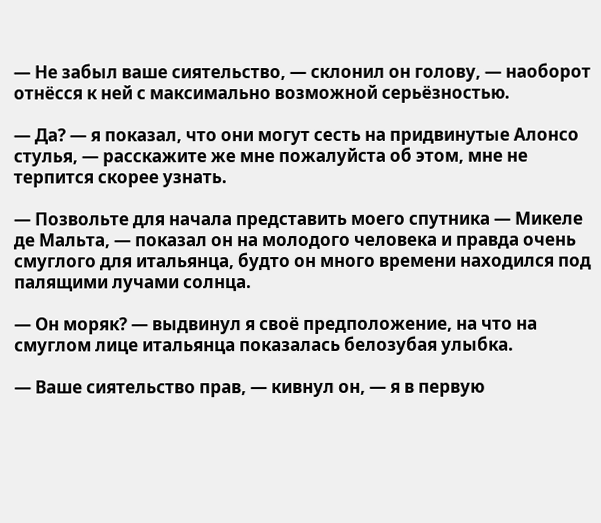— Не забыл ваше сиятельство, — склонил он голову, — наоборот отнёсся к ней с максимально возможной серьёзностью.

— Да? — я показал, что они могут сесть на придвинутые Алонсо стулья, — расскажите же мне пожалуйста об этом, мне не терпится скорее узнать.

— Позвольте для начала представить моего спутника — Микеле де Мальта, — показал он на молодого человека и правда очень смуглого для итальянца, будто он много времени находился под палящими лучами солнца.

— Он моряк? — выдвинул я своё предположение, на что на смуглом лице итальянца показалась белозубая улыбка.

— Ваше сиятельство прав, — кивнул он, — я в первую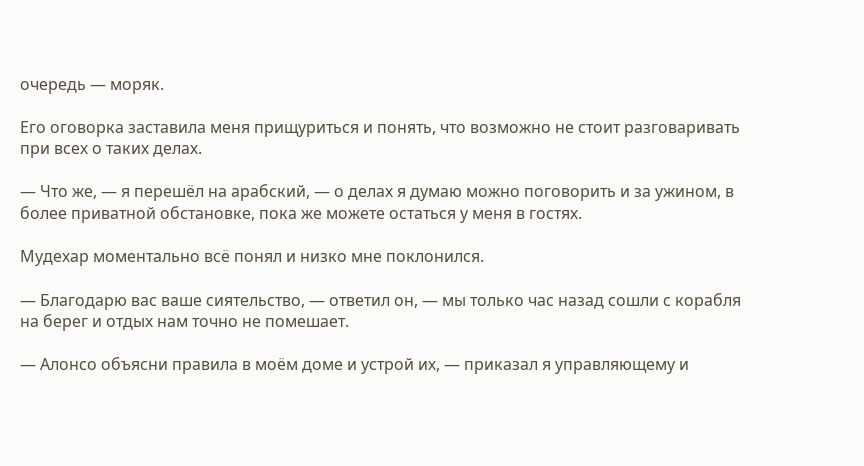очередь — моряк.

Его оговорка заставила меня прищуриться и понять, что возможно не стоит разговаривать при всех о таких делах.

— Что же, — я перешёл на арабский, — о делах я думаю можно поговорить и за ужином, в более приватной обстановке, пока же можете остаться у меня в гостях.

Мудехар моментально всё понял и низко мне поклонился.

— Благодарю вас ваше сиятельство, — ответил он, — мы только час назад сошли с корабля на берег и отдых нам точно не помешает.

— Алонсо объясни правила в моём доме и устрой их, — приказал я управляющему и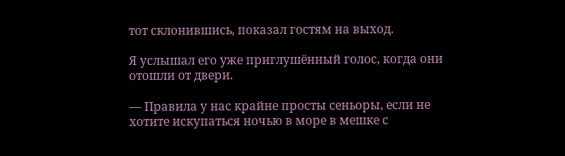тот склонившись, показал гостям на выход.

Я услышал его уже приглушённый голос, когда они отошли от двери.

— Правила у нас крайне просты сеньоры, если не хотите искупаться ночью в море в мешке с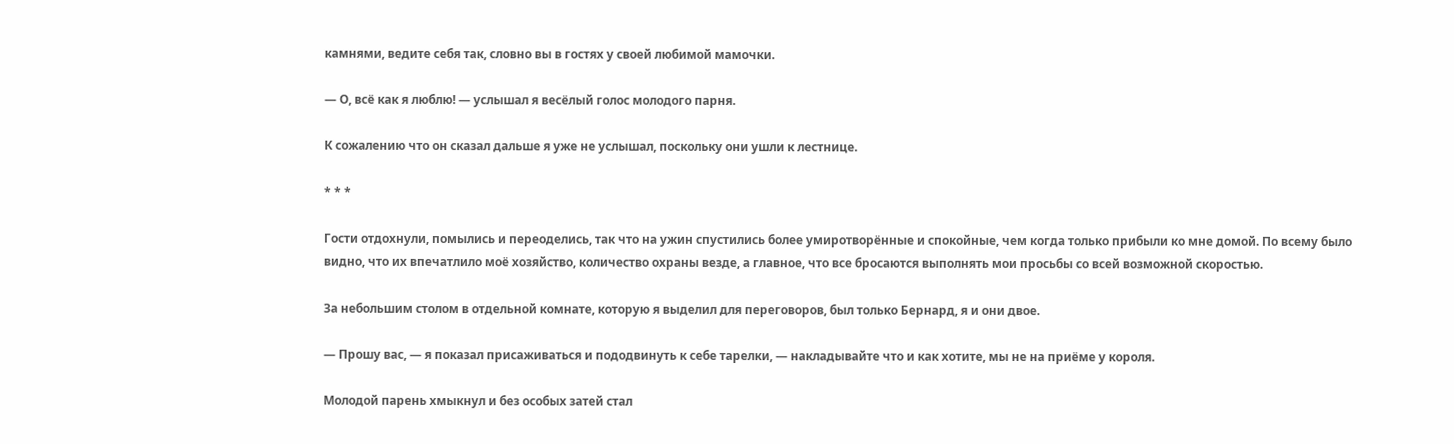камнями, ведите себя так, словно вы в гостях у своей любимой мамочки.

— О, всё как я люблю! — услышал я весёлый голос молодого парня.

К сожалению что он сказал дальше я уже не услышал, поскольку они ушли к лестнице.

* * *

Гости отдохнули, помылись и переоделись, так что на ужин спустились более умиротворённые и спокойные, чем когда только прибыли ко мне домой. По всему было видно, что их впечатлило моё хозяйство, количество охраны везде, а главное, что все бросаются выполнять мои просьбы со всей возможной скоростью.

За небольшим столом в отдельной комнате, которую я выделил для переговоров, был только Бернард, я и они двое.

— Прошу вас, — я показал присаживаться и пододвинуть к себе тарелки, — накладывайте что и как хотите, мы не на приёме у короля.

Молодой парень хмыкнул и без особых затей стал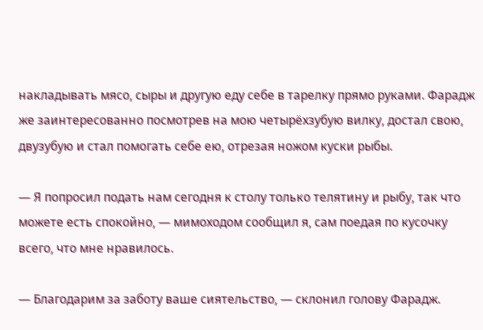накладывать мясо, сыры и другую еду себе в тарелку прямо руками. Фарадж же заинтересованно посмотрев на мою четырёхзубую вилку, достал свою, двузубую и стал помогать себе ею, отрезая ножом куски рыбы.

— Я попросил подать нам сегодня к столу только телятину и рыбу, так что можете есть спокойно, — мимоходом сообщил я, сам поедая по кусочку всего, что мне нравилось.

— Благодарим за заботу ваше сиятельство, — склонил голову Фарадж.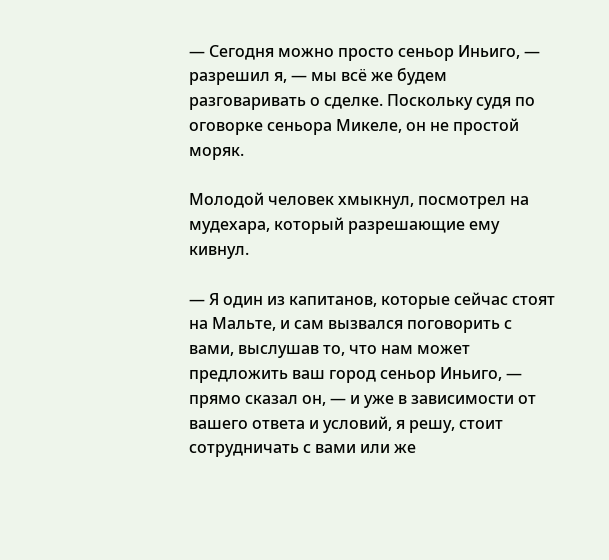— Сегодня можно просто сеньор Иньиго, — разрешил я, — мы всё же будем разговаривать о сделке. Поскольку судя по оговорке сеньора Микеле, он не простой моряк.

Молодой человек хмыкнул, посмотрел на мудехара, который разрешающие ему кивнул.

— Я один из капитанов, которые сейчас стоят на Мальте, и сам вызвался поговорить с вами, выслушав то, что нам может предложить ваш город сеньор Иньиго, — прямо сказал он, — и уже в зависимости от вашего ответа и условий, я решу, стоит сотрудничать с вами или же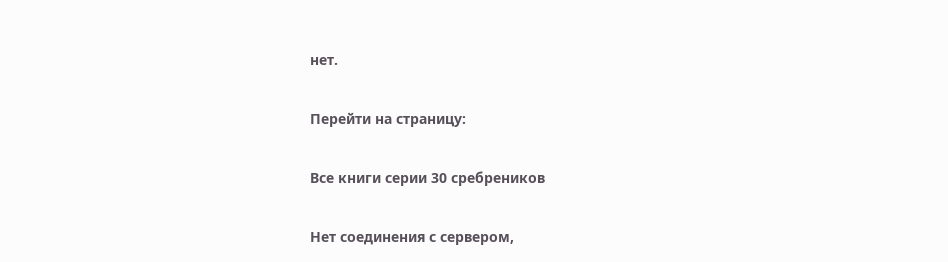нет.

Перейти на страницу:

Все книги серии 30 сребреников

Нет соединения с сервером,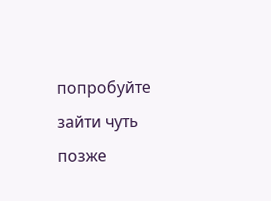попробуйте зайти чуть позже